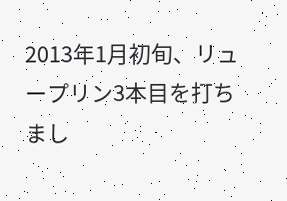2013年1月初旬、リュープリン3本目を打ちまし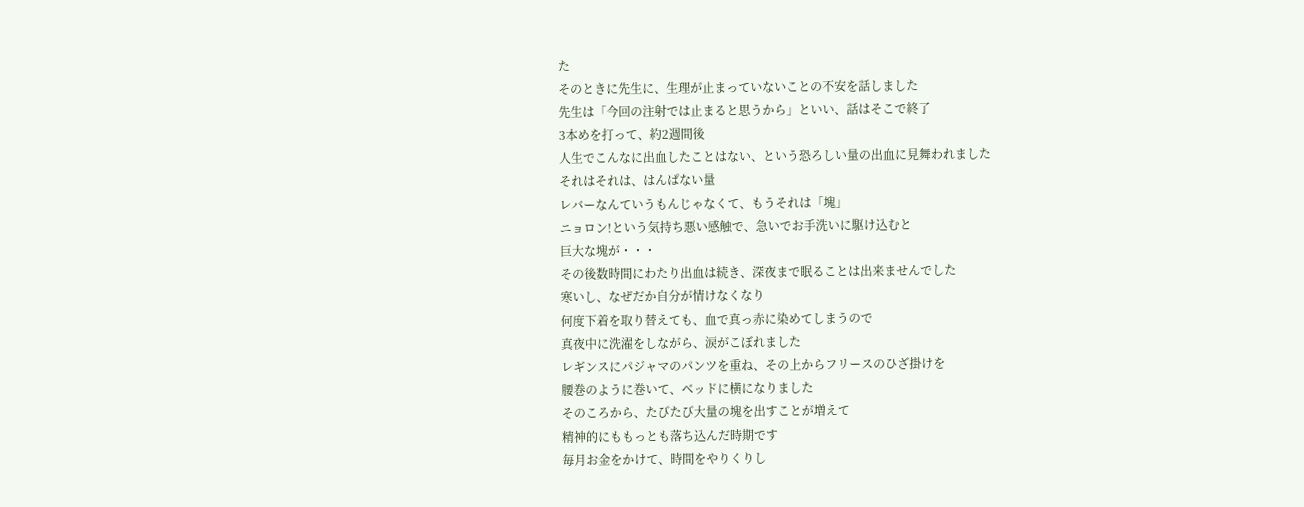た
そのときに先生に、生理が止まっていないことの不安を話しました
先生は「今回の注射では止まると思うから」といい、話はそこで終了
3本めを打って、約2週間後
人生でこんなに出血したことはない、という恐ろしい量の出血に見舞われました
それはそれは、はんぱない量
レバーなんていうもんじゃなくて、もうそれは「塊」
ニョロン!という気持ち悪い感触で、急いでお手洗いに駆け込むと
巨大な塊が・・・
その後数時間にわたり出血は続き、深夜まで眠ることは出来ませんでした
寒いし、なぜだか自分が情けなくなり
何度下着を取り替えても、血で真っ赤に染めてしまうので
真夜中に洗濯をしながら、涙がこぼれました
レギンスにパジャマのパンツを重ね、その上からフリースのひざ掛けを
腰巻のように巻いて、ベッドに横になりました
そのころから、たびたび大量の塊を出すことが増えて
精神的にももっとも落ち込んだ時期です
毎月お金をかけて、時間をやりくりし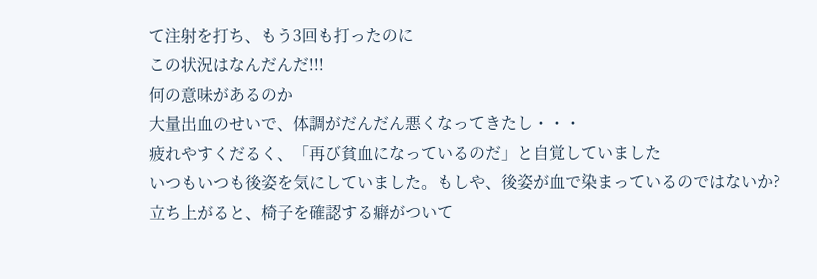て注射を打ち、もう3回も打ったのに
この状況はなんだんだ!!!
何の意味があるのか
大量出血のせいで、体調がだんだん悪くなってきたし・・・
疲れやすくだるく、「再び貧血になっているのだ」と自覚していました
いつもいつも後姿を気にしていました。もしや、後姿が血で染まっているのではないか?
立ち上がると、椅子を確認する癖がついて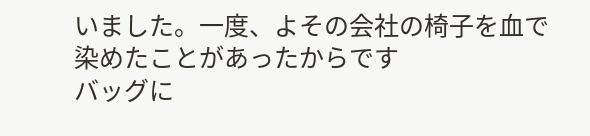いました。一度、よその会社の椅子を血で
染めたことがあったからです
バッグに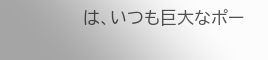は、いつも巨大なポー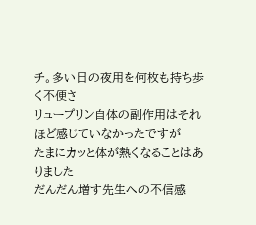チ。多い日の夜用を何枚も持ち歩く不便さ
リュープリン自体の副作用はそれほど感じていなかったですが
たまにカッと体が熱くなることはありました
だんだん増す先生への不信感